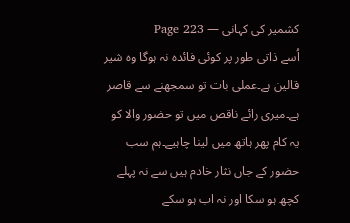کشمیر کی کہانی — Page 223
اُسے ذاتی طور پر کوئی فائدہ نہ ہوگا وہ شیر قالین ہے۔عملی بات تو سمجھنے سے قاصر ہے۔میری رائے ناقص میں تو حضور والا کو یہ کام پھر ہاتھ میں لینا چاہیے۔ہم سب حضور کے جاں نثار خادم ہیں سے نہ پہلے کچھ ہو سکا اور نہ اب ہو سکے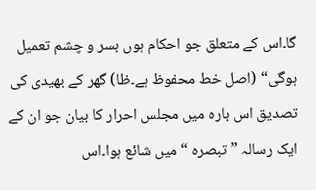گا۔اس کے متعلق جو احکام ہوں بسر و چشم تعمیل ہوگی“ (اصل خط محفوظ ہے۔ظا) گھر کے بھیدی کی تصدیق اس بارہ میں مجلس احرار کا بیان جو ان کے ایک رسالہ ” تبصرہ “ میں شائع ہوا۔اس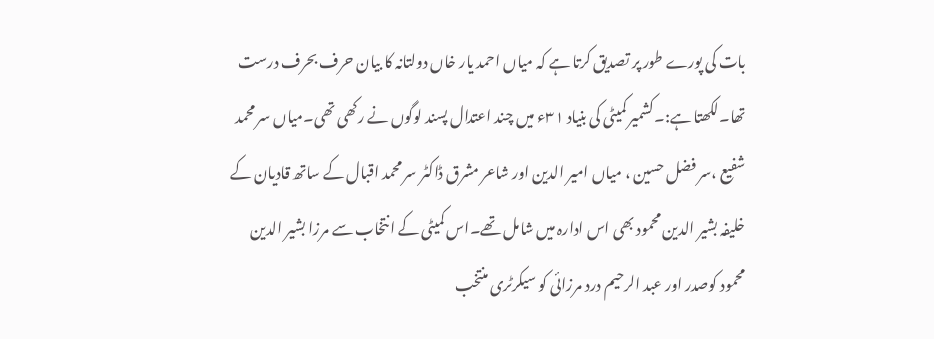بات کی پورے طور پر تصدیق کرتا ہے کہ میاں احمد یار خاں دولتانہ کا بیان حرف بحرف درست تھا۔لکھتا ہے:۔کشمیر کمیٹی کی بنیاد ۳۱ء میں چند اعتدال پسند لوگوں نے رکھی تھی۔میاں سر محمد شفیع ،سر فضل حسین ، میاں امیر الدین اور شاعر مشرق ڈاکٹر سر محمد اقبال کے ساتھ قادیان کے خلیفہ بشیر الدین محمود بھی اس ادارہ میں شامل تھے۔اس کمیٹی کے انتخاب سے مرزا بشیر الدین محمود کوصدر اور عبد الرحیم درد مرزائی کو سیکرٹری منتخب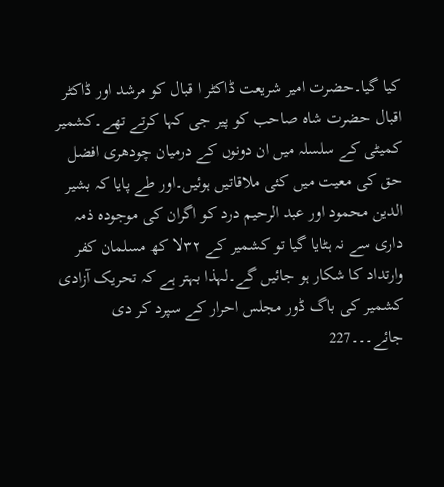کیا گیا۔حضرت امیر شریعت ڈاکٹر ا قبال کو مرشد اور ڈاکٹر اقبال حضرت شاہ صاحب کو پیر جی کہا کرتے تھے۔کشمیر کمیٹی کے سلسلہ میں ان دونوں کے درمیان چودھری افضل حق کی معیت میں کئی ملاقاتیں ہوئیں۔اور طے پایا کہ بشیر الدین محمود اور عبد الرحیم درد کو اگران کی موجودہ ذمہ داری سے نہ ہٹایا گیا تو کشمیر کے ۳۲لا کھ مسلمان کفر وارتداد کا شکار ہو جائیں گے۔لہذا بہتر ہے کہ تحریک آزادی کشمیر کی باگ ڈور مجلس احرار کے سپرد کر دی جائے۔۔۔227